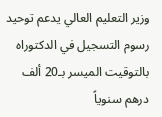وزير التعليم العالي يدعم توحيد رسوم التسجيل في الدكتوراه بالتوقيت الميسر بـ20 ألف درهم سنوياً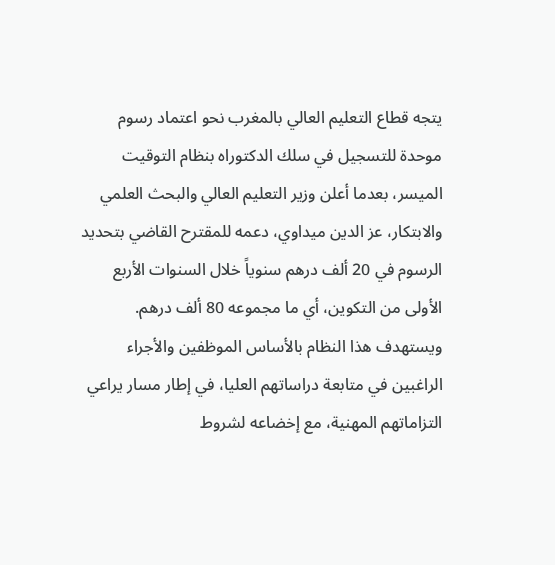يتجه قطاع التعليم العالي بالمغرب نحو اعتماد رسوم موحدة للتسجيل في سلك الدكتوراه بنظام التوقيت الميسر، بعدما أعلن وزير التعليم العالي والبحث العلمي والابتكار، عز الدين ميداوي، دعمه للمقترح القاضي بتحديد الرسوم في 20 ألف درهم سنوياً خلال السنوات الأربع الأولى من التكوين، أي ما مجموعه 80 ألف درهم.
ويستهدف هذا النظام بالأساس الموظفين والأجراء الراغبين في متابعة دراساتهم العليا، في إطار مسار يراعي التزاماتهم المهنية، مع إخضاعه لشروط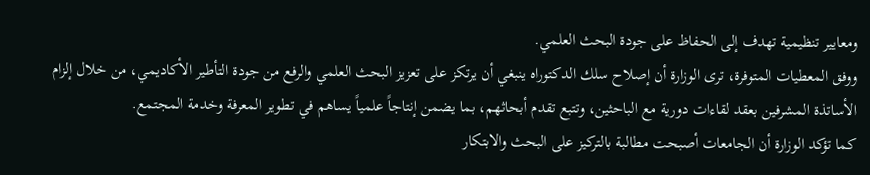ومعايير تنظيمية تهدف إلى الحفاظ على جودة البحث العلمي.
ووفق المعطيات المتوفرة، ترى الوزارة أن إصلاح سلك الدكتوراه ينبغي أن يرتكز على تعزيز البحث العلمي والرفع من جودة التأطير الأكاديمي، من خلال إلزام الأساتذة المشرفين بعقد لقاءات دورية مع الباحثين، وتتبع تقدم أبحاثهم، بما يضمن إنتاجاً علمياً يساهم في تطوير المعرفة وخدمة المجتمع.
كما تؤكد الوزارة أن الجامعات أصبحت مطالبة بالتركيز على البحث والابتكار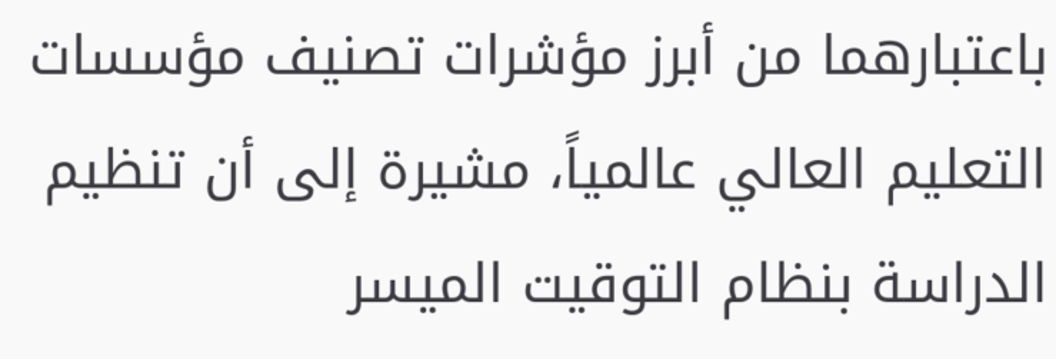باعتبارهما من أبرز مؤشرات تصنيف مؤسسات التعليم العالي عالمياً، مشيرة إلى أن تنظيم الدراسة بنظام التوقيت الميسر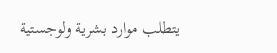يتطلب موارد بشرية ولوجستية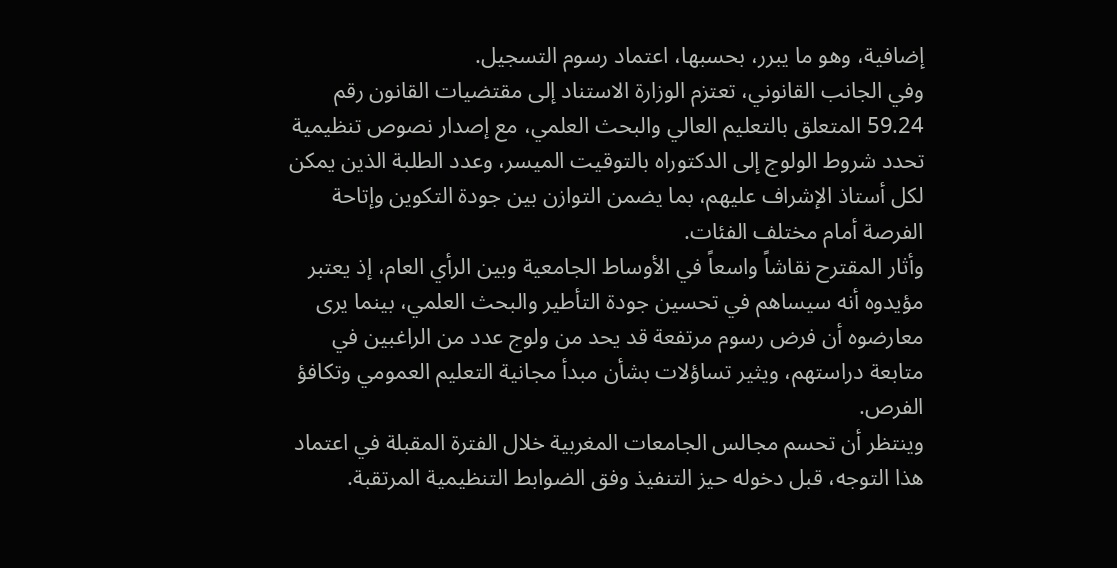إضافية، وهو ما يبرر، بحسبها، اعتماد رسوم التسجيل.
وفي الجانب القانوني، تعتزم الوزارة الاستناد إلى مقتضيات القانون رقم 59.24 المتعلق بالتعليم العالي والبحث العلمي، مع إصدار نصوص تنظيمية تحدد شروط الولوج إلى الدكتوراه بالتوقيت الميسر، وعدد الطلبة الذين يمكن لكل أستاذ الإشراف عليهم، بما يضمن التوازن بين جودة التكوين وإتاحة الفرصة أمام مختلف الفئات.
وأثار المقترح نقاشاً واسعاً في الأوساط الجامعية وبين الرأي العام، إذ يعتبر مؤيدوه أنه سيساهم في تحسين جودة التأطير والبحث العلمي، بينما يرى معارضوه أن فرض رسوم مرتفعة قد يحد من ولوج عدد من الراغبين في متابعة دراستهم، ويثير تساؤلات بشأن مبدأ مجانية التعليم العمومي وتكافؤ الفرص.
وينتظر أن تحسم مجالس الجامعات المغربية خلال الفترة المقبلة في اعتماد هذا التوجه، قبل دخوله حيز التنفيذ وفق الضوابط التنظيمية المرتقبة.